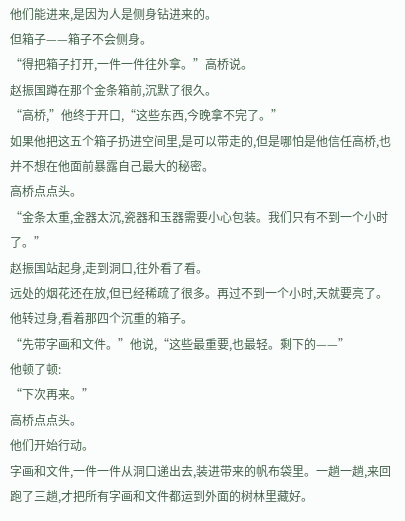他们能进来,是因为人是侧身钻进来的。
但箱子——箱子不会侧身。
“得把箱子打开,一件一件往外拿。”高桥说。
赵振国蹲在那个金条箱前,沉默了很久。
“高桥,”他终于开口,“这些东西,今晚拿不完了。”
如果他把这五个箱子扔进空间里,是可以带走的,但是哪怕是他信任高桥,也并不想在他面前暴露自己最大的秘密。
高桥点点头。
“金条太重,金器太沉,瓷器和玉器需要小心包装。我们只有不到一个小时了。”
赵振国站起身,走到洞口,往外看了看。
远处的烟花还在放,但已经稀疏了很多。再过不到一个小时,天就要亮了。
他转过身,看着那四个沉重的箱子。
“先带字画和文件。”他说,“这些最重要,也最轻。剩下的——”
他顿了顿:
“下次再来。”
高桥点点头。
他们开始行动。
字画和文件,一件一件从洞口递出去,装进带来的帆布袋里。一趟一趟,来回跑了三趟,才把所有字画和文件都运到外面的树林里藏好。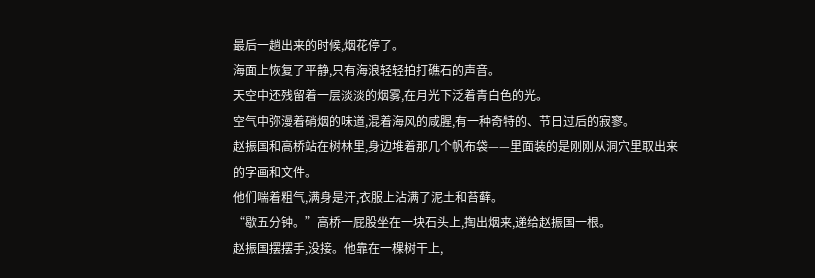最后一趟出来的时候,烟花停了。
海面上恢复了平静,只有海浪轻轻拍打礁石的声音。
天空中还残留着一层淡淡的烟雾,在月光下泛着青白色的光。
空气中弥漫着硝烟的味道,混着海风的咸腥,有一种奇特的、节日过后的寂寥。
赵振国和高桥站在树林里,身边堆着那几个帆布袋——里面装的是刚刚从洞穴里取出来的字画和文件。
他们喘着粗气,满身是汗,衣服上沾满了泥土和苔藓。
“歇五分钟。”高桥一屁股坐在一块石头上,掏出烟来,递给赵振国一根。
赵振国摆摆手,没接。他靠在一棵树干上,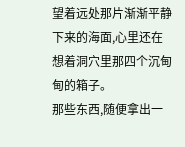望着远处那片渐渐平静下来的海面,心里还在想着洞穴里那四个沉甸甸的箱子。
那些东西,随便拿出一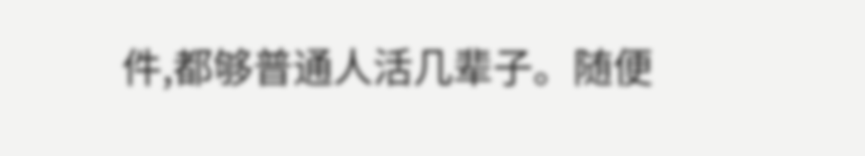件,都够普通人活几辈子。随便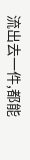流出去一件,都能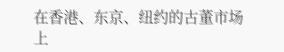在香港、东京、纽约的古董市场上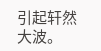引起轩然大波。